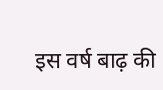इस वर्ष बाढ़ की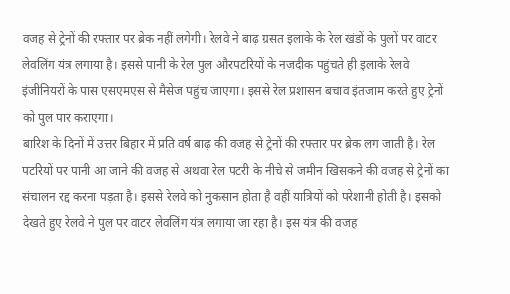वजह से ट्रेनों की रफ्तार पर ब्रेक नहीं लगेगी। रेलवे ने बाढ़ ग्रसत इलाके के रेल खंडों के पुलों पर वाटर लेवलिंग यंत्र लगाया है। इससे पानी के रेल पुल औरपटरियों के नजदीक पहुंचते ही इलाके रेलवे इंजीनियरों के पास एसएमएस से मैसेज पहुंच जाएगा। इससे रेल प्रशासन बचाव इंतजाम करते हुए ट्रेनों को पुल पार कराएगा।
बारिश के दिनों में उत्तर बिहार में प्रति वर्ष बाढ़ की वजह से ट्रेनों की रफ्तार पर ब्रेक लग जाती है। रेल पटरियों पर पानी आ जाने की वजह से अथवा रेल पटरी के नीचे से जमीन खिसकने की वजह से ट्रेनों का संचालन रद्द करना पड़ता है। इससे रेलवे को नुकसान होता है वहीं यात्रियों को परेशानी होती है। इसको देखते हुए रेलवे ने पुल पर वाटर लेवलिंग यंत्र लगाया जा रहा है। इस यंत्र की वजह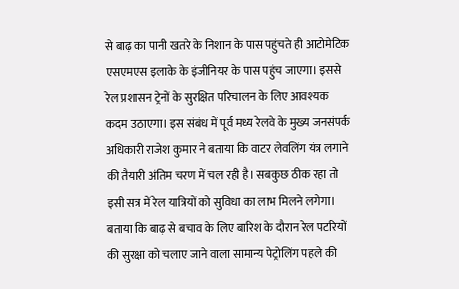से बाढ़ का पानी खतरे के निशान के पास पहुंचते ही आटोमेटिक एसएमएस इलाके के इंजीनियर के पास पहुंच जाएगा। इससे रेल प्रशासन ट्रेनों के सुरक्षित परिचालन के लिए आवश्यक कदम उठाएगा। इस संबंध में पूर्व मध्य रेलवे के मुख्य जनसंपर्क अधिकारी राजेश कुमार ने बताया कि वाटर लेवलिंग यंत्र लगाने की तैयारी अंतिम चरण में चल रही है। सबकुछ ठीक रहा तो इसी सत्र में रेल यात्रियों को सुविधा का लाभ मिलने लगेगा। बताया कि बाढ़ से बचाव के लिए बारिश के दौरान रेल पटरियों की सुरक्षा को चलाए जाने वाला सामान्य पेट्रोलिंग पहले की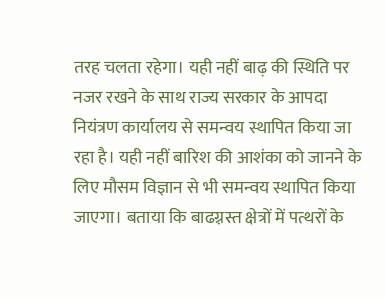तरह चलता रहेगा। यही नहीं बाढ़ की स्थिति पर नजर रखने के साथ राज्य सरकार के आपदा नियंत्रण कार्यालय से समन्वय स्थापित किया जा रहा है। यही नहीं बारिश की आशंका को जानने के लिए मौसम विज्ञान से भी समन्वय स्थापित किया जाएगा। बताया कि बाढग़्रस्त क्षेत्रों में पत्थरों के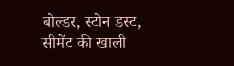बोल्डर, स्टोन डस्ट, सीमेंट की खाली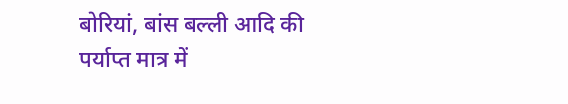बोरियां, बांस बल्ली आदि की पर्याप्त मात्र में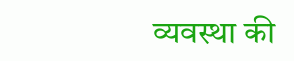व्यवस्था की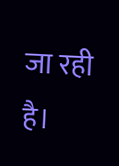जा रही है।